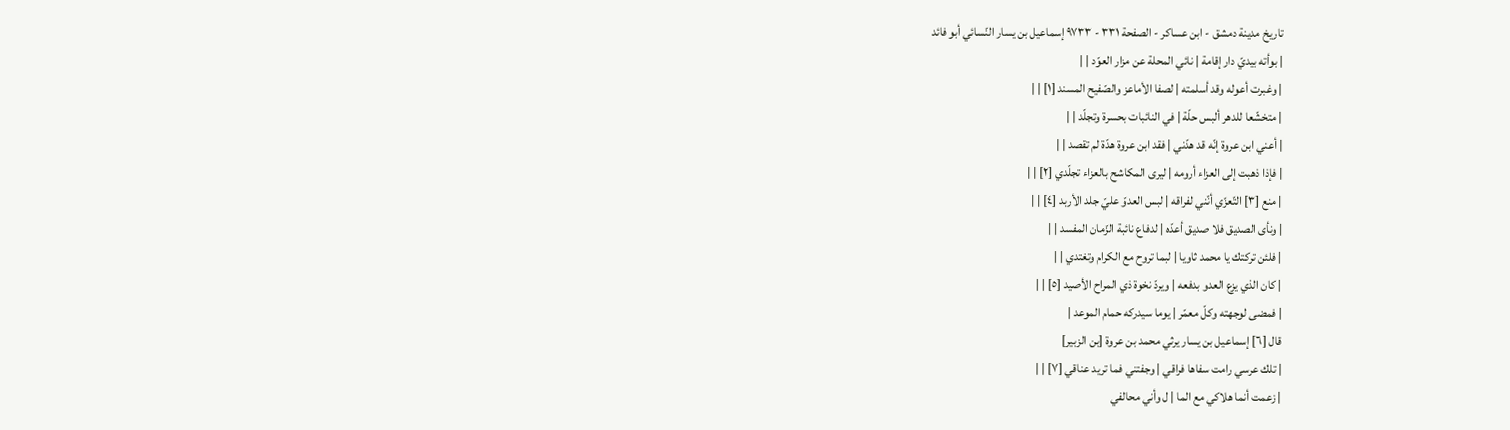تاريخ مدينة دمشق - ابن عساكر - الصفحة ٣٣١ - ٩٧٣٣ إسماعيل بن يسار النّسائي أبو فائد
| بوأته بيديّ دار إقامة | نائي المحلة عن مزار العوّد | |
| وغبرت أعوله وقد أسلمته | لصفا الأماعز والصّفيح المسند [١] | |
| متخشّعا للدهر ألبس حلّة | في النائبات بحسرة وتجلّد | |
| أعني ابن عروة إنّه قد هدّني | فقد ابن عروة هدّة لم تقصد | |
| فإذا ذهبت إلى العزاء أرومه | ليرى المكاشح بالعزاء تجلّدي [٢] | |
| منع [٣] التّعزّي أنّني لفراقه | لبس العدوّ عليّ جلد الأربد [٤] | |
| ونأى الصديق فلا صديق أعدّه | لدفاع نائبة الزّمان المفسد | |
| فلئن تركتك يا محمد ثاويا | لبما تروح مع الكرام وتغتدي | |
| كان الذي يزع العدو بدفعه | ويردّ نخوة ذي المراح الأصيد [٥] | |
| فمضى لوجهته وكلّ معمّر | يوما سيدركه حمام الموعد |
قال [٦] إسماعيل بن يسار يرثي محمد بن عروة [بن الزبير]
| تلك عرسي رامت سفاها فراقي | وجفتني فما تريد عناقي [٧] | |
| زعمت أنما هلاكي مع الما | ل وأني محالفي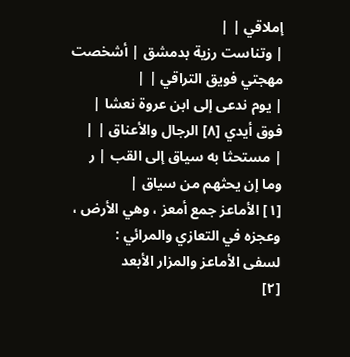إملاقي | |
| وتناست رزية بدمشق | أشخصت مهجتي فويق التراقي | |
| يوم ندعى إلى ابن عروة نعشا | فوق أيدي [٨] الرجال والأعناق | |
| مستحثا به سياق إلى القب | ر وما إن يحثهم من سياق |
[١] الأماعز جمع أمعز ، وهي الأرض ، وعجزه في التعازي والمرائي :
لسفى الأماعز والمزار الأبعد
[٢]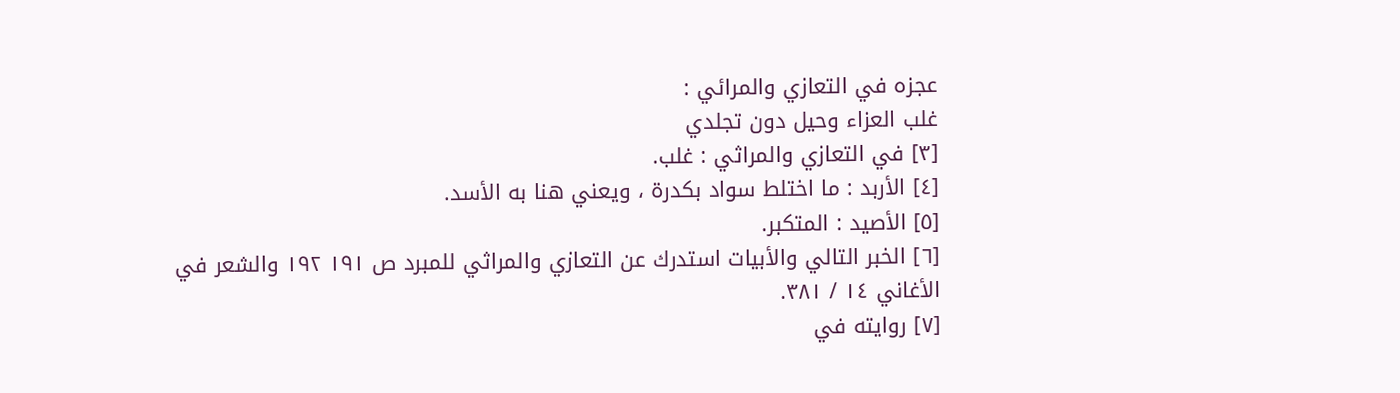عجزه في التعازي والمرائي :
غلب العزاء وحيل دون تجلدي
[٣] في التعازي والمراثي : غلب.
[٤] الأربد : ما اختلط سواد بكدرة ، ويعني هنا به الأسد.
[٥] الأصيد : المتكبر.
[٦] الخبر التالي والأبيات استدرك عن التعازي والمراثي للمبرد ص ١٩١ ١٩٢ والشعر في الأغاني ١٤ / ٣٨١.
[٧] روايته في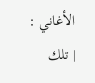الأغاني :
| تلك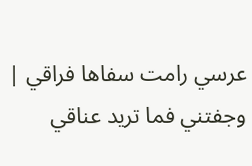عرسي رامت سفاها فراقي | وجفتني فما تريد عناقي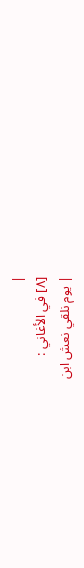|
[٨] في الأغاني :
| يوم نلقي نعش ابن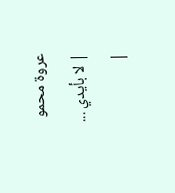عروة محمو | لا بأيدي ... |